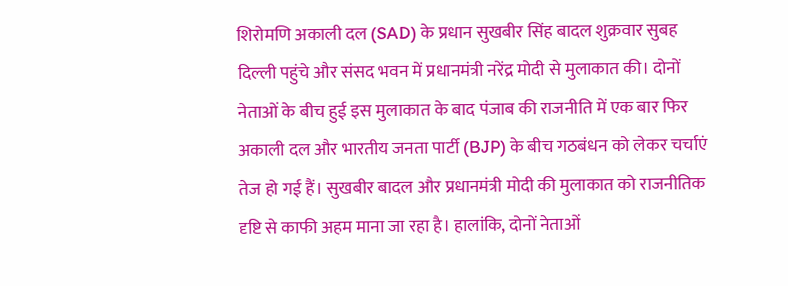शिरोमणि अकाली दल (SAD) के प्रधान सुखबीर सिंह बादल शुक्रवार सुबह दिल्ली पहुंचे और संसद भवन में प्रधानमंत्री नरेंद्र मोदी से मुलाकात की। दोनों नेताओं के बीच हुई इस मुलाकात के बाद पंजाब की राजनीति में एक बार फिर अकाली दल और भारतीय जनता पार्टी (BJP) के बीच गठबंधन को लेकर चर्चाएं तेज हो गई हैं। सुखबीर बादल और प्रधानमंत्री मोदी की मुलाकात को राजनीतिक दृष्टि से काफी अहम माना जा रहा है। हालांकि, दोनों नेताओं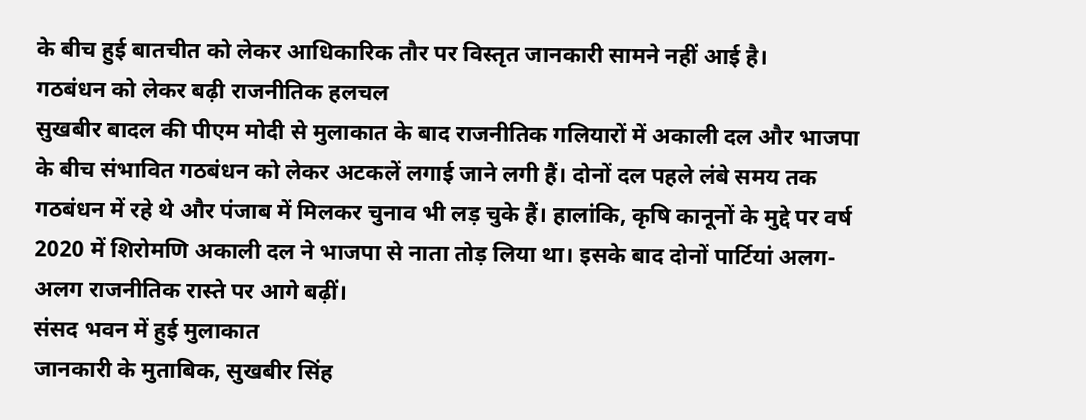के बीच हुई बातचीत को लेकर आधिकारिक तौर पर विस्तृत जानकारी सामने नहीं आई है।
गठबंधन को लेकर बढ़ी राजनीतिक हलचल
सुखबीर बादल की पीएम मोदी से मुलाकात के बाद राजनीतिक गलियारों में अकाली दल और भाजपा के बीच संभावित गठबंधन को लेकर अटकलें लगाई जाने लगी हैं। दोनों दल पहले लंबे समय तक गठबंधन में रहे थे और पंजाब में मिलकर चुनाव भी लड़ चुके हैं। हालांकि, कृषि कानूनों के मुद्दे पर वर्ष 2020 में शिरोमणि अकाली दल ने भाजपा से नाता तोड़ लिया था। इसके बाद दोनों पार्टियां अलग-अलग राजनीतिक रास्ते पर आगे बढ़ीं।
संसद भवन में हुई मुलाकात
जानकारी के मुताबिक, सुखबीर सिंह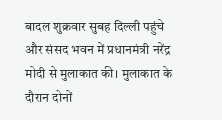बादल शुक्रवार सुबह दिल्ली पहुंचे और संसद भवन में प्रधानमंत्री नरेंद्र मोदी से मुलाकात की। मुलाकात के दौरान दोनों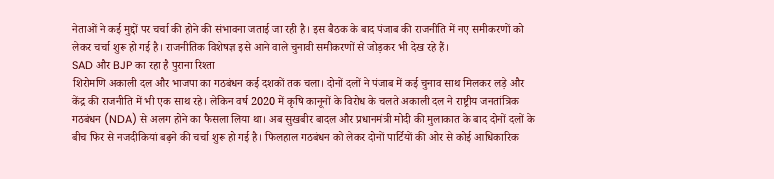नेताओं ने कई मुद्दों पर चर्चा की होने की संभावना जताई जा रही है। इस बैठक के बाद पंजाब की राजनीति में नए समीकरणों को लेकर चर्चा शुरू हो गई है। राजनीतिक विशेषज्ञ इसे आने वाले चुनावी समीकरणों से जोड़कर भी देख रहे हैं।
SAD और BJP का रहा है पुराना रिश्ता
शिरोमणि अकाली दल और भाजपा का गठबंधन कई दशकों तक चला। दोनों दलों ने पंजाब में कई चुनाव साथ मिलकर लड़े और केंद्र की राजनीति में भी एक साथ रहे। लेकिन वर्ष 2020 में कृषि कानूनों के विरोध के चलते अकाली दल ने राष्ट्रीय जनतांत्रिक गठबंधन (NDA) से अलग होने का फैसला लिया था। अब सुखबीर बादल और प्रधानमंत्री मोदी की मुलाकात के बाद दोनों दलों के बीच फिर से नजदीकियां बढ़ने की चर्चा शुरू हो गई है। फिलहाल गठबंधन को लेकर दोनों पार्टियों की ओर से कोई आधिकारिक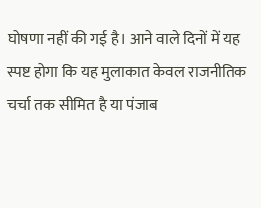घोषणा नहीं की गई है। आने वाले दिनों में यह स्पष्ट होगा कि यह मुलाकात केवल राजनीतिक चर्चा तक सीमित है या पंजाब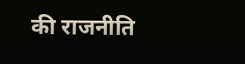की राजनीति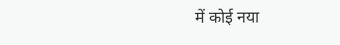में कोई नया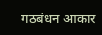गठबंधन आकार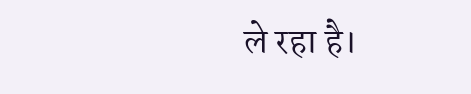ले रहा है।